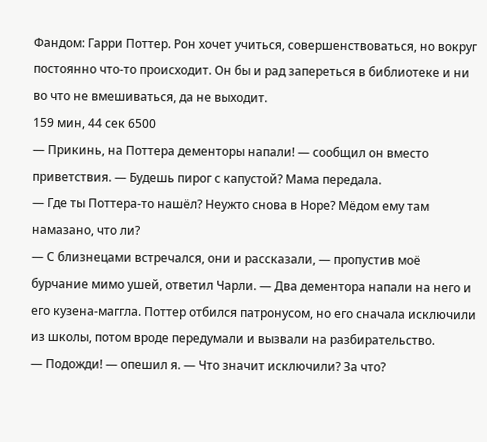Фандом: Гарри Поттер. Рон хочет учиться, совершенствоваться, но вокруг постоянно что-то происходит. Он бы и рад запереться в библиотеке и ни во что не вмешиваться, да не выходит.
159 мин, 44 сек 6500
— Прикинь, на Поттера дементоры напали! — сообщил он вместо приветствия. — Будешь пирог с капустой? Мама передала.
— Где ты Поттера-то нашёл? Неужто снова в Норе? Мёдом ему там намазано, что ли?
— С близнецами встречался, они и рассказали, — пропустив моё бурчание мимо ушей, ответил Чарли. — Два дементора напали на него и его кузена-маггла. Поттер отбился патронусом, но его сначала исключили из школы, потом вроде передумали и вызвали на разбирательство.
— Подожди! — опешил я. — Что значит исключили? За что?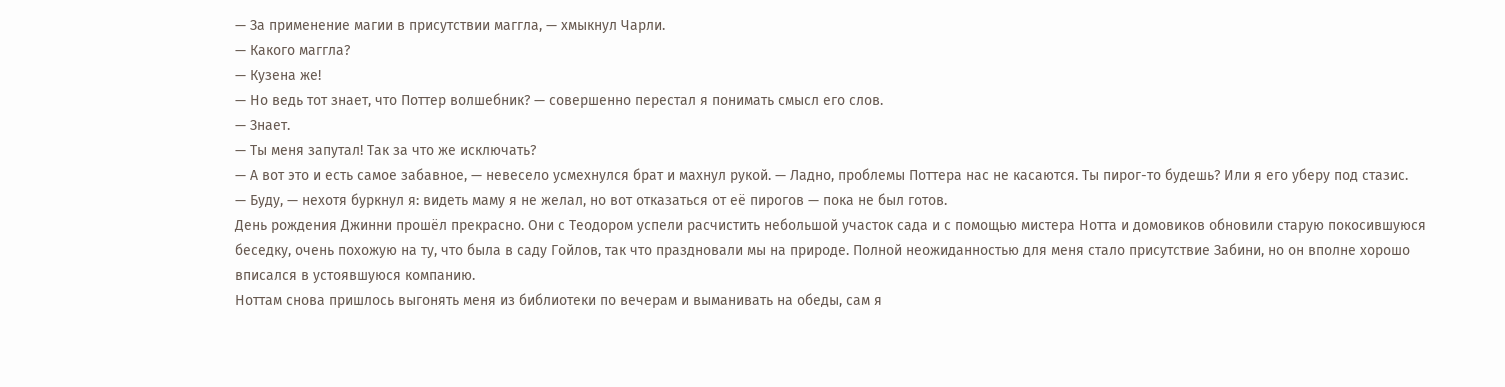— За применение магии в присутствии маггла, — хмыкнул Чарли.
— Какого маггла?
— Кузена же!
— Но ведь тот знает, что Поттер волшебник? — совершенно перестал я понимать смысл его слов.
— Знает.
— Ты меня запутал! Так за что же исключать?
— А вот это и есть самое забавное, — невесело усмехнулся брат и махнул рукой. — Ладно, проблемы Поттера нас не касаются. Ты пирог-то будешь? Или я его уберу под стазис.
— Буду, — нехотя буркнул я: видеть маму я не желал, но вот отказаться от её пирогов — пока не был готов.
День рождения Джинни прошёл прекрасно. Они с Теодором успели расчистить небольшой участок сада и с помощью мистера Нотта и домовиков обновили старую покосившуюся беседку, очень похожую на ту, что была в саду Гойлов, так что праздновали мы на природе. Полной неожиданностью для меня стало присутствие Забини, но он вполне хорошо вписался в устоявшуюся компанию.
Ноттам снова пришлось выгонять меня из библиотеки по вечерам и выманивать на обеды, сам я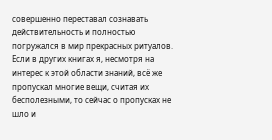совершенно переставал сознавать действительность и полностью погружался в мир прекрасных ритуалов. Если в других книгах я, несмотря на интерес к этой области знаний, всё же пропускал многие вещи, считая их бесполезными, то сейчас о пропусках не шло и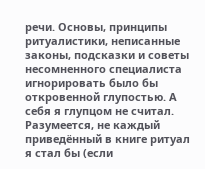речи. Основы, принципы ритуалистики, неписанные законы, подсказки и советы несомненного специалиста игнорировать было бы откровенной глупостью. А себя я глупцом не считал.
Разумеется, не каждый приведённый в книге ритуал я стал бы (если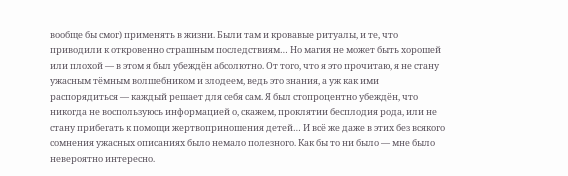вообще бы смог) применять в жизни. Были там и кровавые ритуалы, и те, что приводили к откровенно страшным последствиям… Но магия не может быть хорошей или плохой — в этом я был убеждён абсолютно. От того, что я это прочитаю, я не стану ужасным тёмным волшебником и злодеем, ведь это знания, а уж как ими распорядиться — каждый решает для себя сам. Я был стопроцентно убеждён, что никогда не воспользуюсь информацией о, скажем, проклятии бесплодия рода, или не стану прибегать к помощи жертвоприношения детей… И всё же даже в этих без всякого сомнения ужасных описаниях было немало полезного. Как бы то ни было — мне было невероятно интересно.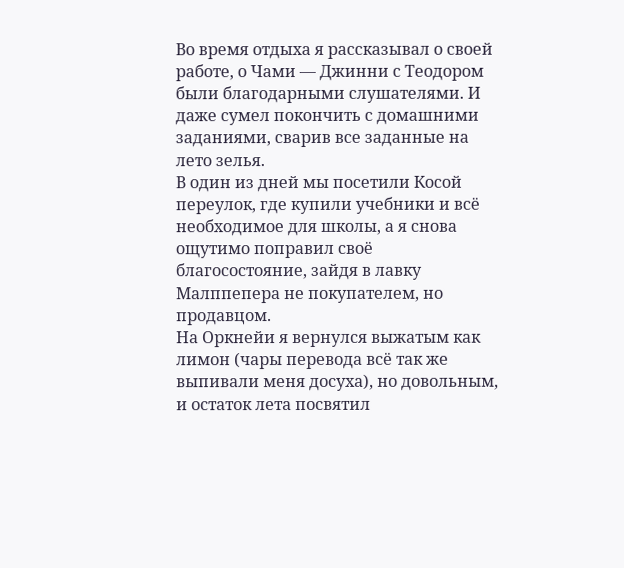Во время отдыха я рассказывал о своей работе, о Чами — Джинни с Теодором были благодарными слушателями. И даже сумел покончить с домашними заданиями, сварив все заданные на лето зелья.
В один из дней мы посетили Косой переулок, где купили учебники и всё необходимое для школы, а я снова ощутимо поправил своё благосостояние, зайдя в лавку Малппепера не покупателем, но продавцом.
На Оркнейи я вернулся выжатым как лимон (чары перевода всё так же выпивали меня досуха), но довольным, и остаток лета посвятил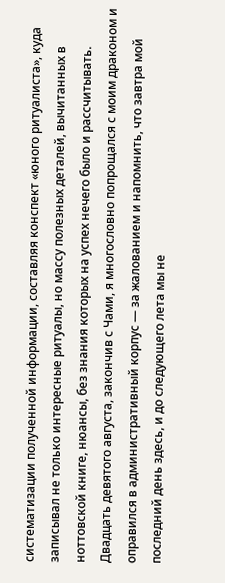систематизации полученной информации, составляя конспект «юного ритуалиста», куда записывал не только интересные ритуалы, но массу полезных деталей, вычитанных в ноттовской книге, нюансы, без знания которых на успех нечего было и рассчитывать.
Двадцать девятого августа, закончив с Чами, я многословно попрощался с моим драконом и оправился в административный корпус — за жалованием и напомнить, что завтра мой последний день здесь, и до следующего лета мы не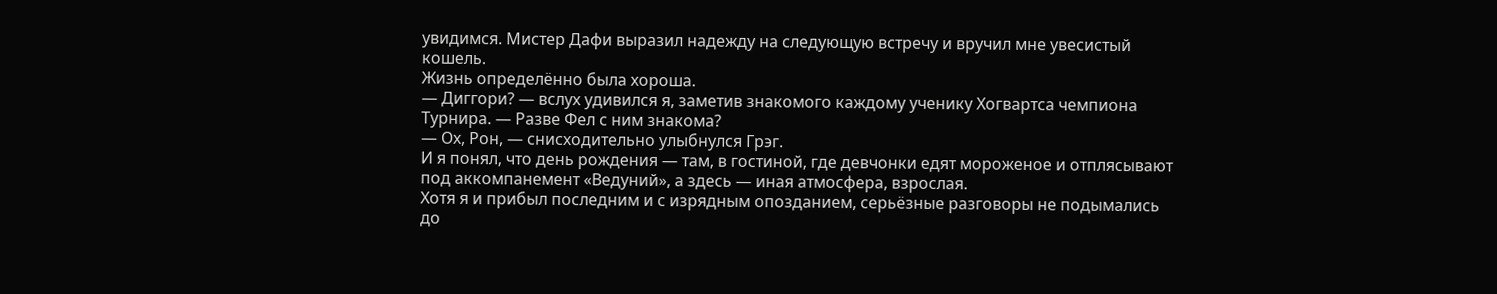увидимся. Мистер Дафи выразил надежду на следующую встречу и вручил мне увесистый кошель.
Жизнь определённо была хороша.
— Диггори? — вслух удивился я, заметив знакомого каждому ученику Хогвартса чемпиона Турнира. — Разве Фел с ним знакома?
— Ох, Рон, — снисходительно улыбнулся Грэг.
И я понял, что день рождения — там, в гостиной, где девчонки едят мороженое и отплясывают под аккомпанемент «Ведуний», а здесь — иная атмосфера, взрослая.
Хотя я и прибыл последним и с изрядным опозданием, серьёзные разговоры не подымались до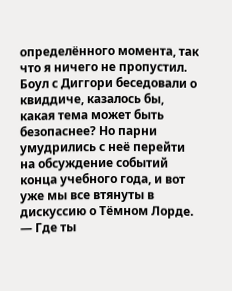определённого момента, так что я ничего не пропустил. Боул с Диггори беседовали о квиддиче, казалось бы, какая тема может быть безопаснее? Но парни умудрились с неё перейти на обсуждение событий конца учебного года, и вот уже мы все втянуты в дискуссию о Тёмном Лорде.
— Где ты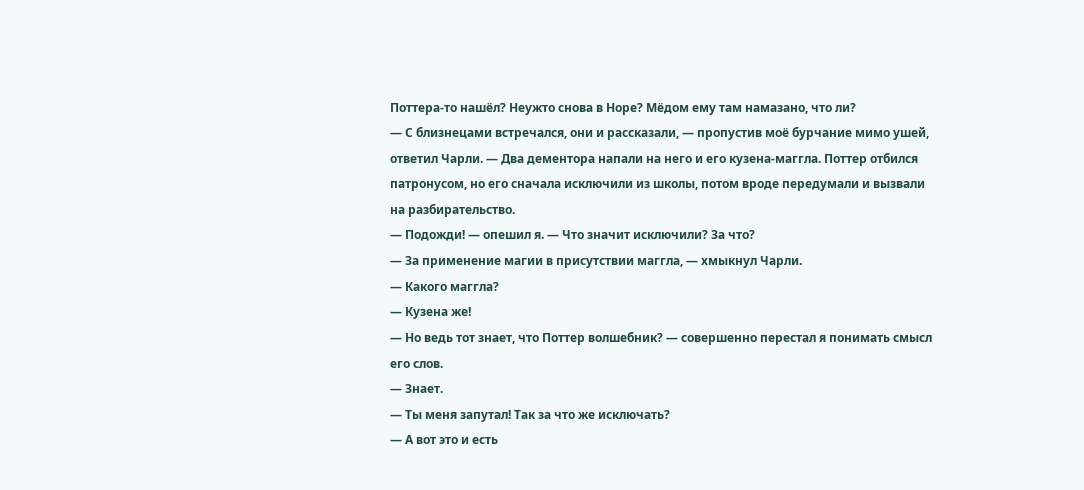Поттера-то нашёл? Неужто снова в Норе? Мёдом ему там намазано, что ли?
— С близнецами встречался, они и рассказали, — пропустив моё бурчание мимо ушей, ответил Чарли. — Два дементора напали на него и его кузена-маггла. Поттер отбился патронусом, но его сначала исключили из школы, потом вроде передумали и вызвали на разбирательство.
— Подожди! — опешил я. — Что значит исключили? За что?
— За применение магии в присутствии маггла, — хмыкнул Чарли.
— Какого маггла?
— Кузена же!
— Но ведь тот знает, что Поттер волшебник? — совершенно перестал я понимать смысл его слов.
— Знает.
— Ты меня запутал! Так за что же исключать?
— А вот это и есть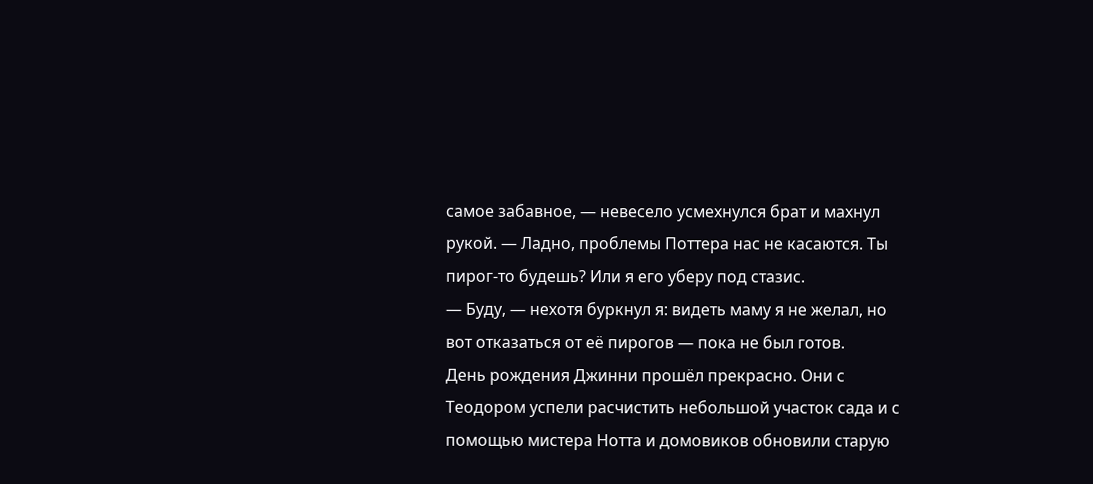самое забавное, — невесело усмехнулся брат и махнул рукой. — Ладно, проблемы Поттера нас не касаются. Ты пирог-то будешь? Или я его уберу под стазис.
— Буду, — нехотя буркнул я: видеть маму я не желал, но вот отказаться от её пирогов — пока не был готов.
День рождения Джинни прошёл прекрасно. Они с Теодором успели расчистить небольшой участок сада и с помощью мистера Нотта и домовиков обновили старую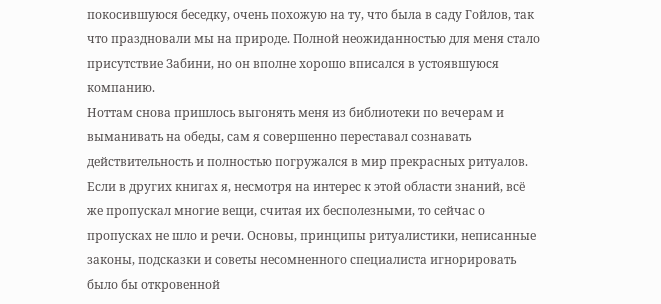покосившуюся беседку, очень похожую на ту, что была в саду Гойлов, так что праздновали мы на природе. Полной неожиданностью для меня стало присутствие Забини, но он вполне хорошо вписался в устоявшуюся компанию.
Ноттам снова пришлось выгонять меня из библиотеки по вечерам и выманивать на обеды, сам я совершенно переставал сознавать действительность и полностью погружался в мир прекрасных ритуалов. Если в других книгах я, несмотря на интерес к этой области знаний, всё же пропускал многие вещи, считая их бесполезными, то сейчас о пропусках не шло и речи. Основы, принципы ритуалистики, неписанные законы, подсказки и советы несомненного специалиста игнорировать было бы откровенной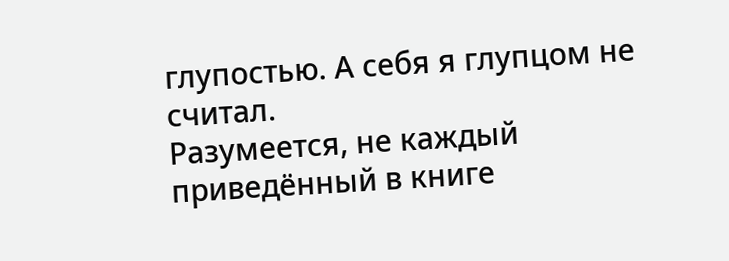глупостью. А себя я глупцом не считал.
Разумеется, не каждый приведённый в книге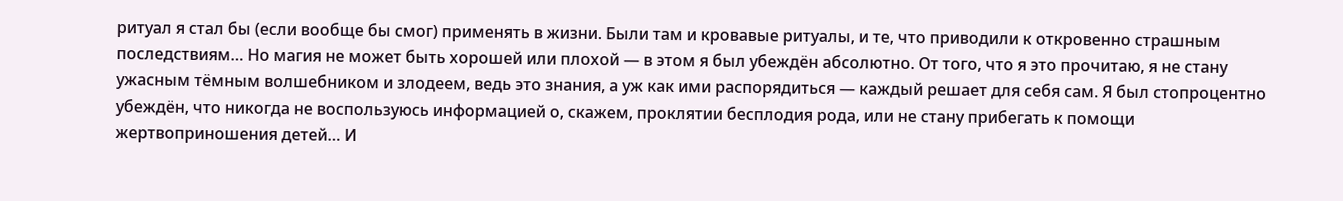ритуал я стал бы (если вообще бы смог) применять в жизни. Были там и кровавые ритуалы, и те, что приводили к откровенно страшным последствиям… Но магия не может быть хорошей или плохой — в этом я был убеждён абсолютно. От того, что я это прочитаю, я не стану ужасным тёмным волшебником и злодеем, ведь это знания, а уж как ими распорядиться — каждый решает для себя сам. Я был стопроцентно убеждён, что никогда не воспользуюсь информацией о, скажем, проклятии бесплодия рода, или не стану прибегать к помощи жертвоприношения детей… И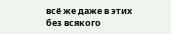всё же даже в этих без всякого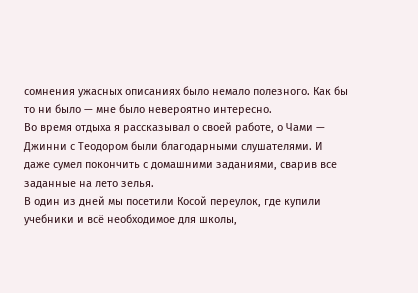сомнения ужасных описаниях было немало полезного. Как бы то ни было — мне было невероятно интересно.
Во время отдыха я рассказывал о своей работе, о Чами — Джинни с Теодором были благодарными слушателями. И даже сумел покончить с домашними заданиями, сварив все заданные на лето зелья.
В один из дней мы посетили Косой переулок, где купили учебники и всё необходимое для школы,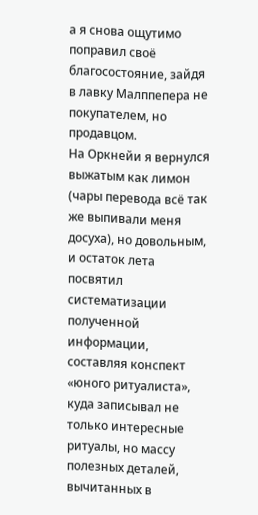а я снова ощутимо поправил своё благосостояние, зайдя в лавку Малппепера не покупателем, но продавцом.
На Оркнейи я вернулся выжатым как лимон (чары перевода всё так же выпивали меня досуха), но довольным, и остаток лета посвятил систематизации полученной информации, составляя конспект «юного ритуалиста», куда записывал не только интересные ритуалы, но массу полезных деталей, вычитанных в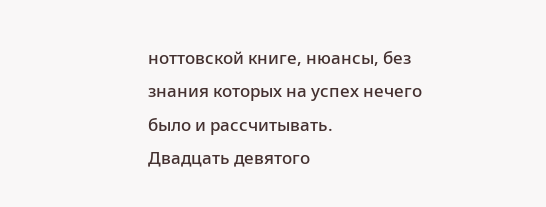ноттовской книге, нюансы, без знания которых на успех нечего было и рассчитывать.
Двадцать девятого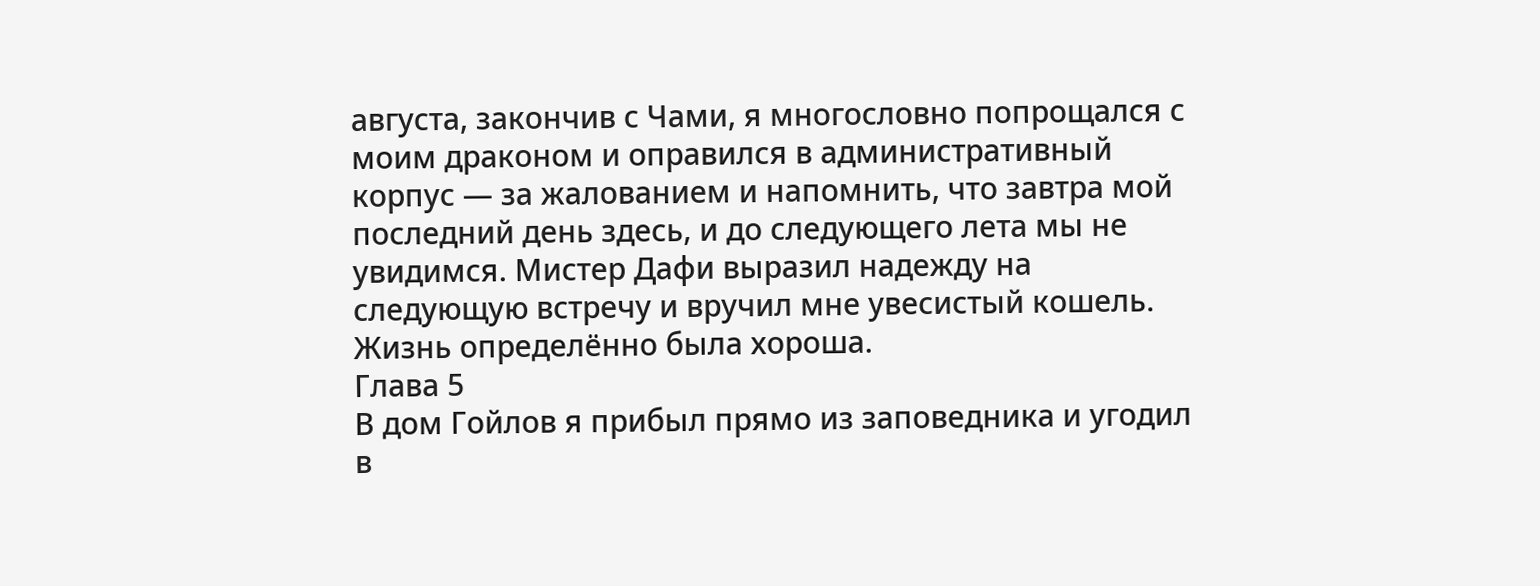августа, закончив с Чами, я многословно попрощался с моим драконом и оправился в административный корпус — за жалованием и напомнить, что завтра мой последний день здесь, и до следующего лета мы не увидимся. Мистер Дафи выразил надежду на следующую встречу и вручил мне увесистый кошель.
Жизнь определённо была хороша.
Глава 5
В дом Гойлов я прибыл прямо из заповедника и угодил в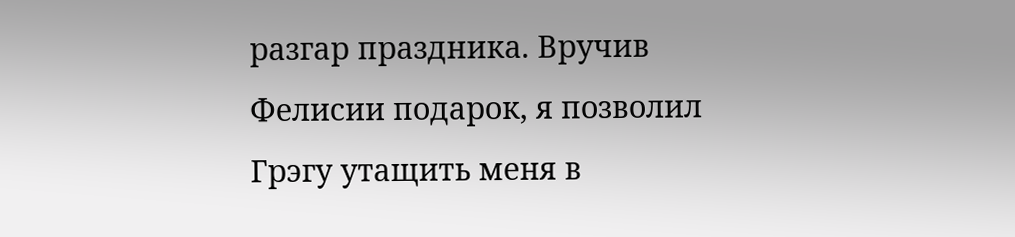разгар праздника. Вручив Фелисии подарок, я позволил Грэгу утащить меня в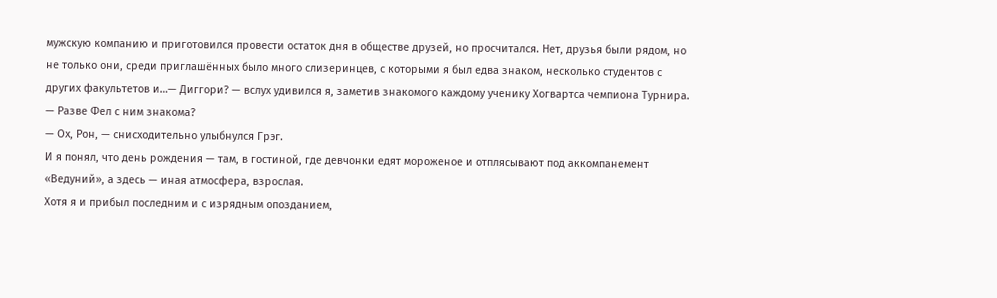мужскую компанию и приготовился провести остаток дня в обществе друзей, но просчитался. Нет, друзья были рядом, но не только они, среди приглашённых было много слизеринцев, с которыми я был едва знаком, несколько студентов с других факультетов и…— Диггори? — вслух удивился я, заметив знакомого каждому ученику Хогвартса чемпиона Турнира. — Разве Фел с ним знакома?
— Ох, Рон, — снисходительно улыбнулся Грэг.
И я понял, что день рождения — там, в гостиной, где девчонки едят мороженое и отплясывают под аккомпанемент «Ведуний», а здесь — иная атмосфера, взрослая.
Хотя я и прибыл последним и с изрядным опозданием,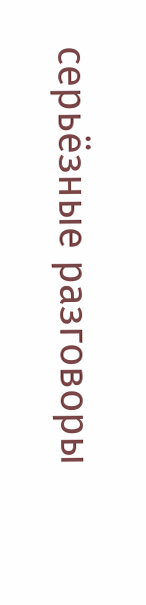серьёзные разговоры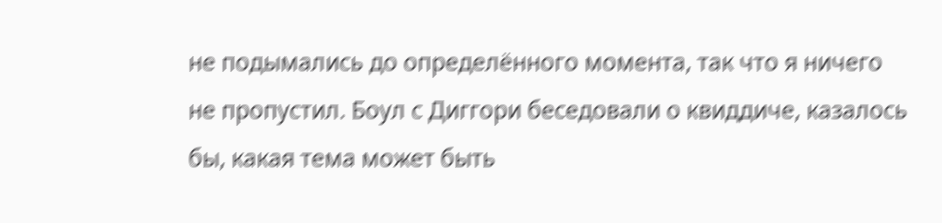не подымались до определённого момента, так что я ничего не пропустил. Боул с Диггори беседовали о квиддиче, казалось бы, какая тема может быть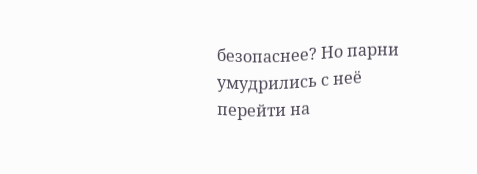безопаснее? Но парни умудрились с неё перейти на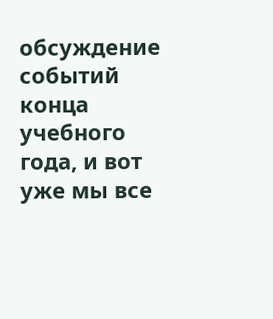обсуждение событий конца учебного года, и вот уже мы все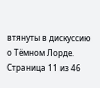втянуты в дискуссию о Тёмном Лорде.
Страница 11 из 46